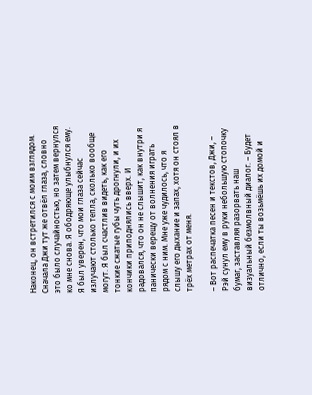Наконец, он встретился с моим взглядом. Сначала Джи тут же отвёл глаза, словно это было случайностью, но затем вернулся ко мне снова. Я ободряюще улыбнулся ему. Я был уверен, что мои глаза сейчас излучают столько тепла, сколько вообще могут. Я был счастлив видеть, как его тонкие сжатые губы чуть дрогнули, и их кончики приподнялись вверх. И радовался, что он не слышит, как внутри я панически верещу от волнения играть рядом с ним. Мне уже чудилось, что я слышу его дыхание и запах, хотя он стоял в трёх метрах от меня.

– Вот распечатка песен и текстов, Джи, – Рэй сунул ему в руки небольшую стопочку бумаг, заставляя разорвать наш визуальный безмолвный диалог. – Будет отлично, если ты возьмёшь их домой и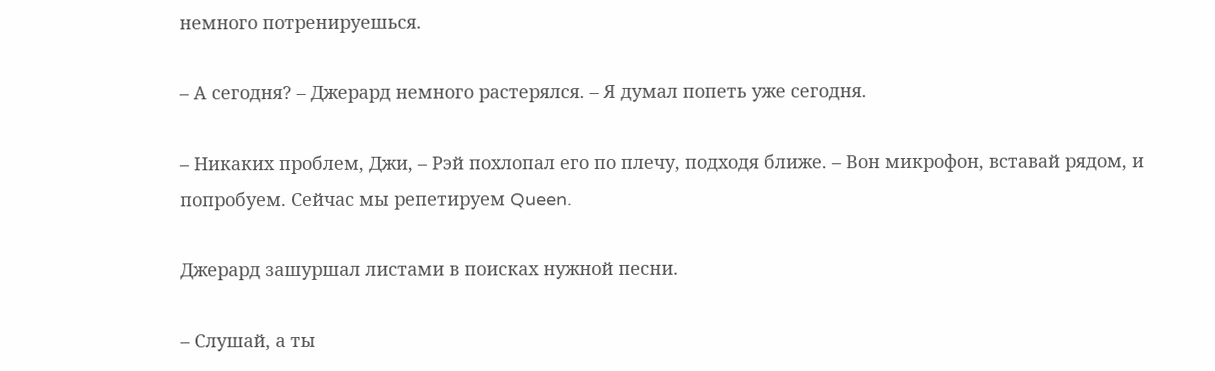немного потренируешься.

– А сегодня? – Джерард немного растерялся. – Я думал попеть уже сегодня.

– Никаких проблем, Джи, – Рэй похлопал его по плечу, подходя ближе. – Вон микрофон, вставай рядом, и попробуем. Сейчас мы репетируем Queen.

Джерард зашуршал листами в поисках нужной песни.

– Слушай, а ты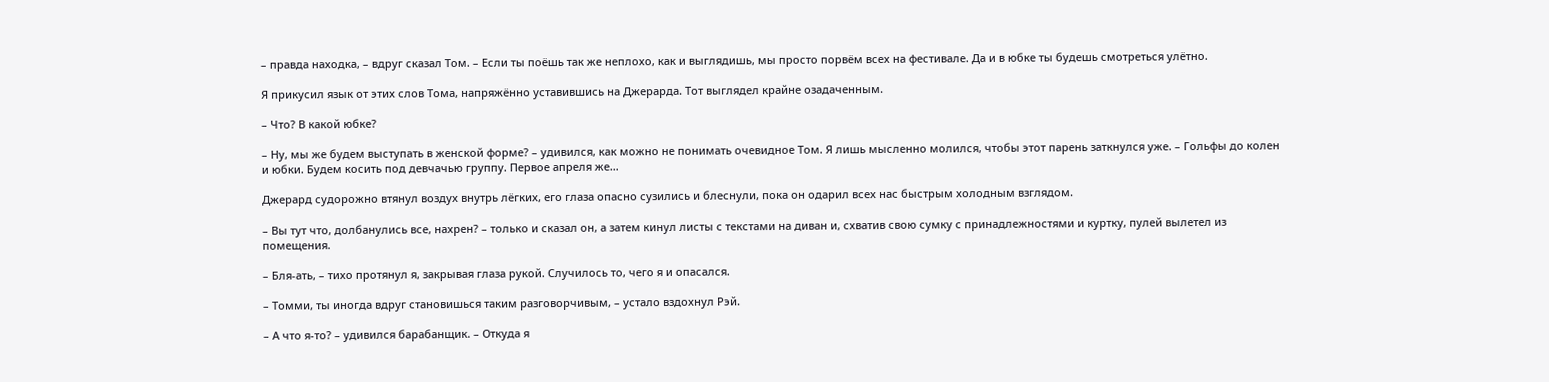– правда находка, – вдруг сказал Том. – Если ты поёшь так же неплохо, как и выглядишь, мы просто порвём всех на фестивале. Да и в юбке ты будешь смотреться улётно.

Я прикусил язык от этих слов Тома, напряжённо уставившись на Джерарда. Тот выглядел крайне озадаченным.

– Что? В какой юбке?

– Ну, мы же будем выступать в женской форме? – удивился, как можно не понимать очевидное Том. Я лишь мысленно молился, чтобы этот парень заткнулся уже. – Гольфы до колен и юбки. Будем косить под девчачью группу. Первое апреля же…

Джерард судорожно втянул воздух внутрь лёгких, его глаза опасно сузились и блеснули, пока он одарил всех нас быстрым холодным взглядом.

– Вы тут что, долбанулись все, нахрен? – только и сказал он, а затем кинул листы с текстами на диван и, схватив свою сумку с принадлежностями и куртку, пулей вылетел из помещения.

– Бля-ать, – тихо протянул я, закрывая глаза рукой. Случилось то, чего я и опасался.

– Томми, ты иногда вдруг становишься таким разговорчивым, – устало вздохнул Рэй.

– А что я-то? – удивился барабанщик. – Откуда я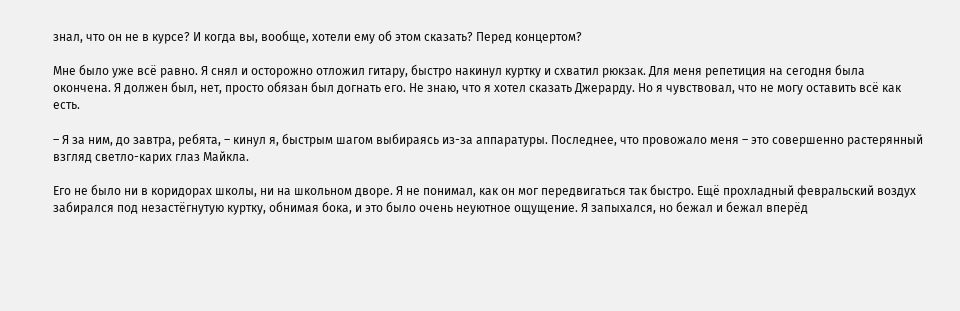знал, что он не в курсе? И когда вы, вообще, хотели ему об этом сказать? Перед концертом?

Мне было уже всё равно. Я снял и осторожно отложил гитару, быстро накинул куртку и схватил рюкзак. Для меня репетиция на сегодня была окончена. Я должен был, нет, просто обязан был догнать его. Не знаю, что я хотел сказать Джерарду. Но я чувствовал, что не могу оставить всё как есть.

– Я за ним, до завтра, ребята, – кинул я, быстрым шагом выбираясь из-за аппаратуры. Последнее, что провожало меня – это совершенно растерянный взгляд светло-карих глаз Майкла.

Его не было ни в коридорах школы, ни на школьном дворе. Я не понимал, как он мог передвигаться так быстро. Ещё прохладный февральский воздух забирался под незастёгнутую куртку, обнимая бока, и это было очень неуютное ощущение. Я запыхался, но бежал и бежал вперёд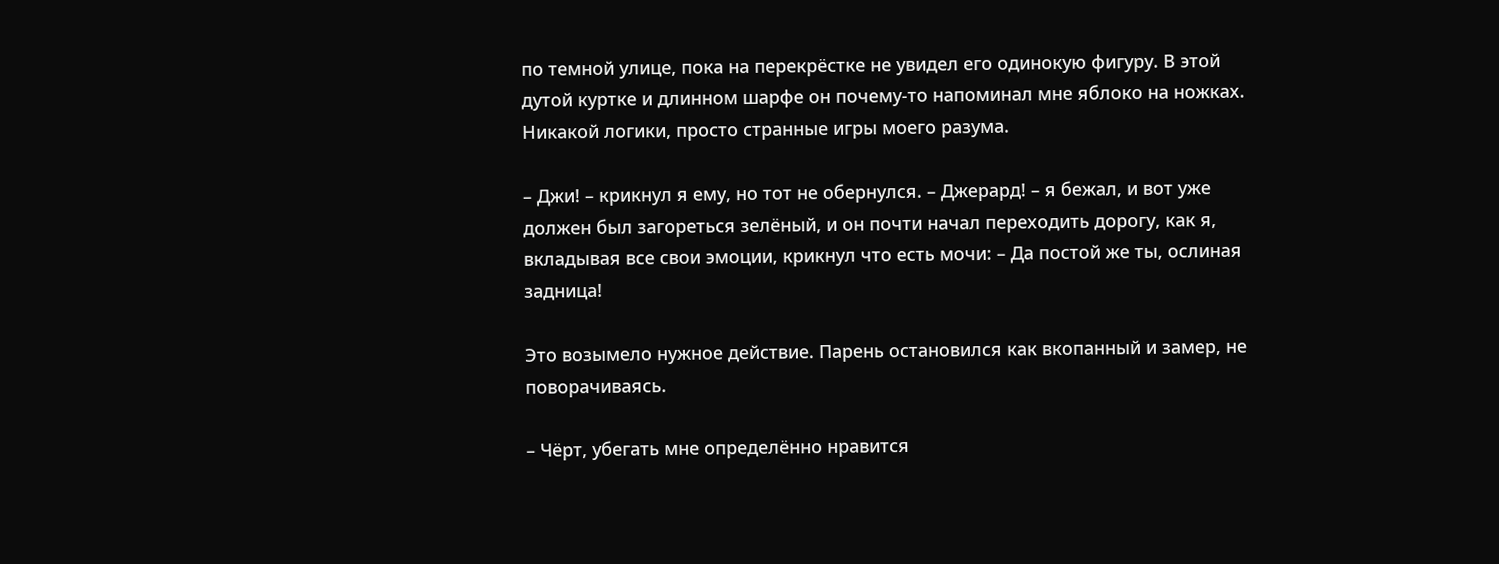по темной улице, пока на перекрёстке не увидел его одинокую фигуру. В этой дутой куртке и длинном шарфе он почему-то напоминал мне яблоко на ножках. Никакой логики, просто странные игры моего разума.

– Джи! – крикнул я ему, но тот не обернулся. – Джерард! – я бежал, и вот уже должен был загореться зелёный, и он почти начал переходить дорогу, как я, вкладывая все свои эмоции, крикнул что есть мочи: – Да постой же ты, ослиная задница!

Это возымело нужное действие. Парень остановился как вкопанный и замер, не поворачиваясь.

– Чёрт, убегать мне определённо нравится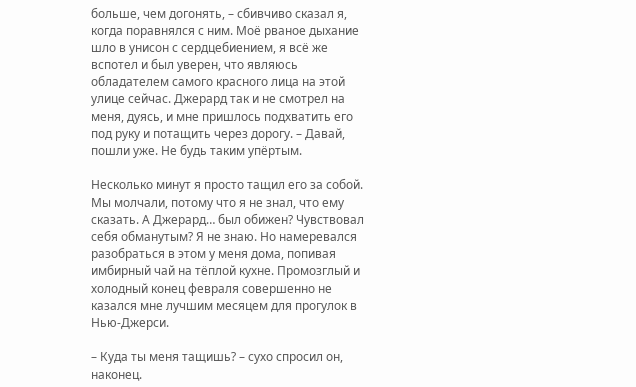больше, чем догонять, – сбивчиво сказал я, когда поравнялся с ним. Моё рваное дыхание шло в унисон с сердцебиением, я всё же вспотел и был уверен, что являюсь обладателем самого красного лица на этой улице сейчас. Джерард так и не смотрел на меня, дуясь, и мне пришлось подхватить его под руку и потащить через дорогу. – Давай, пошли уже. Не будь таким упёртым.

Несколько минут я просто тащил его за собой. Мы молчали, потому что я не знал, что ему сказать. А Джерард… был обижен? Чувствовал себя обманутым? Я не знаю. Но намеревался разобраться в этом у меня дома, попивая имбирный чай на тёплой кухне. Промозглый и холодный конец февраля совершенно не казался мне лучшим месяцем для прогулок в Нью-Джерси.

– Куда ты меня тащишь? – сухо спросил он, наконец.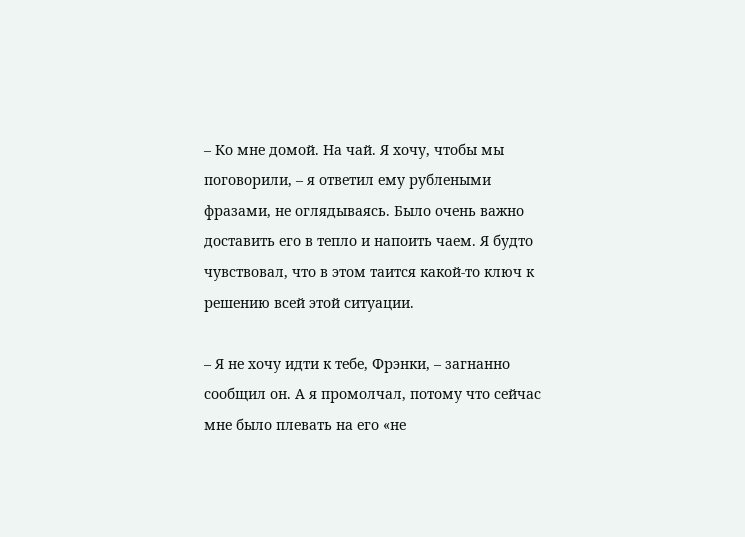– Ко мне домой. На чай. Я хочу, чтобы мы поговорили, – я ответил ему рублеными фразами, не оглядываясь. Было очень важно доставить его в тепло и напоить чаем. Я будто чувствовал, что в этом таится какой-то ключ к решению всей этой ситуации.

– Я не хочу идти к тебе, Фрэнки, – загнанно сообщил он. А я промолчал, потому что сейчас мне было плевать на его «не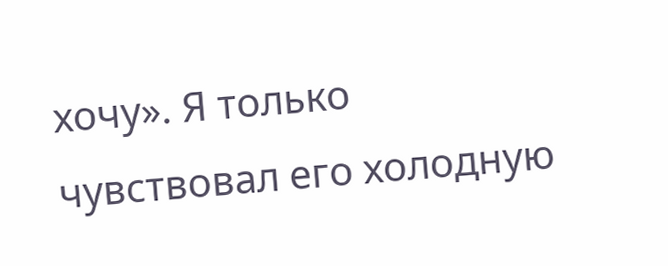хочу». Я только чувствовал его холодную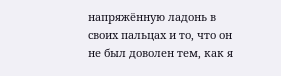напряжённую ладонь в своих пальцах и то, что он не был доволен тем, как я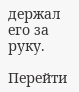держал его за руку.

Перейти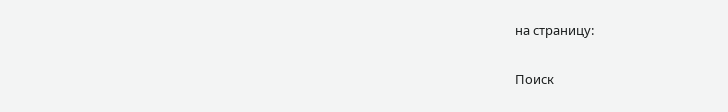на страницу:

Поиск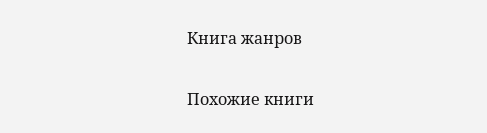Книга жанров

Похожие книги